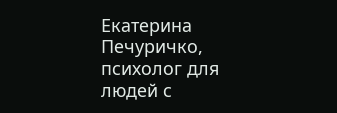Екатерина Печуричко, психолог для людей с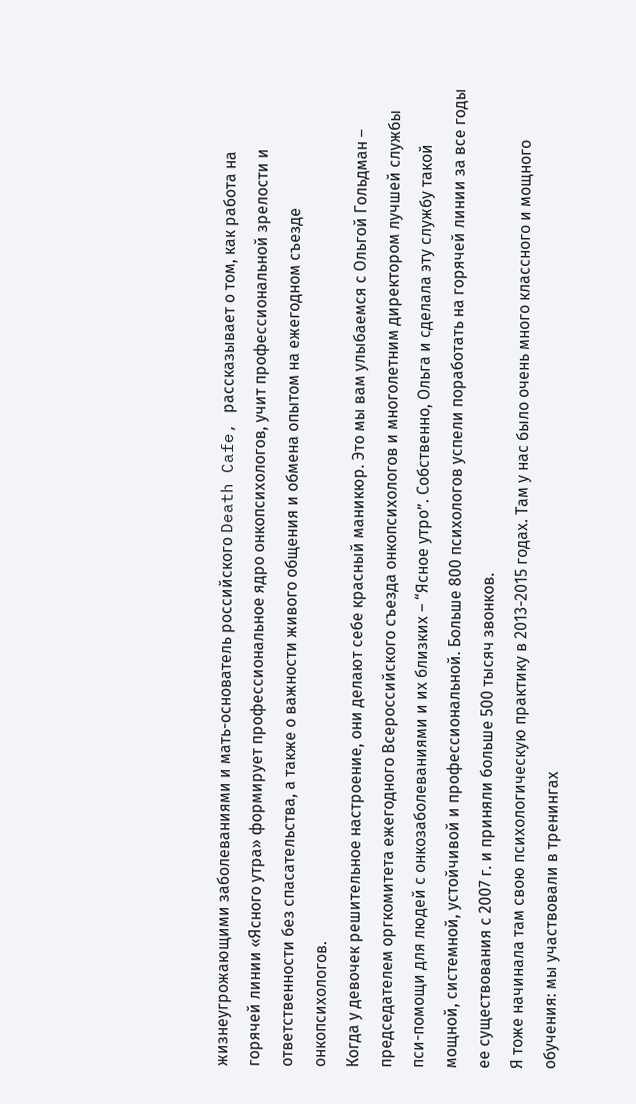жизнеугрожающими заболеваниями и мать-основатель российского Death Cafe, рассказывает о том, как работа на горячей линии «Ясного утра» формирует профессиональное ядро онкопсихологов, учит профессиональной зрелости и ответственности без спасательства, а также о важности живого общения и обмена опытом на ежегодном съезде онкопсихологов.
Когда у девочек решительное настроение, они делают себе красный маникюр. Это мы вам улыбаемся с Ольгой Гольдман – председателем оргкомитета ежегодного Всероссийского съезда онкопсихологов и многолетним директором лучшей службы пси-помощи для людей с онкозаболеваниями и их близких – “Ясное утро”. Собственно, Ольга и сделала эту службу такой мощной, системной, устойчивой и профессиональной. Больше 800 психологов успели поработать на горячей линии за все годы ее существования с 2007 г. и приняли больше 500 тысяч звонков.
Я тоже начинала там свою психологическую практику в 2013-2015 годах. Там у нас было очень много классного и мощного обучения: мы участвовали в тренингах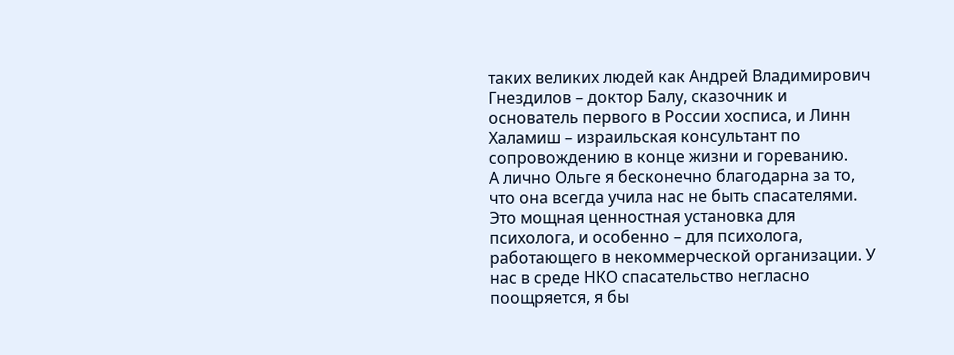таких великих людей как Андрей Владимирович Гнездилов – доктор Балу, сказочник и основатель первого в России хосписа, и Линн Халамиш – израильская консультант по сопровождению в конце жизни и гореванию.
А лично Ольге я бесконечно благодарна за то, что она всегда учила нас не быть спасателями. Это мощная ценностная установка для психолога, и особенно – для психолога, работающего в некоммерческой организации. У нас в среде НКО спасательство негласно поощряется, я бы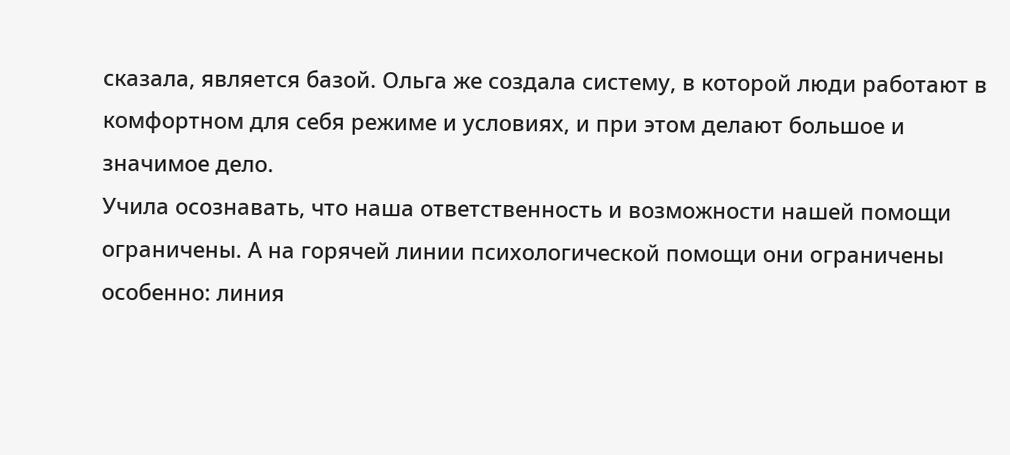сказала, является базой. Ольга же создала систему, в которой люди работают в комфортном для себя режиме и условиях, и при этом делают большое и значимое дело.
Учила осознавать, что наша ответственность и возможности нашей помощи ограничены. А на горячей линии психологической помощи они ограничены особенно: линия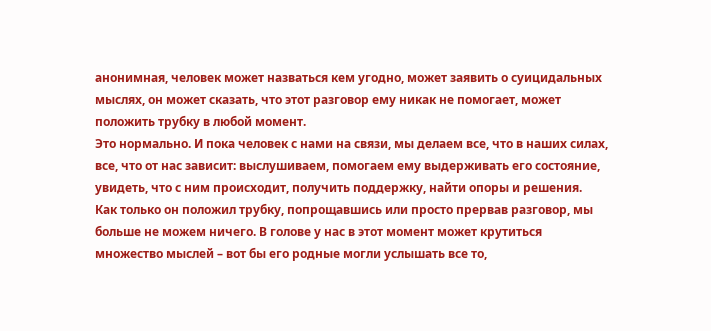анонимная, человек может назваться кем угодно, может заявить о суицидальных мыслях, он может сказать, что этот разговор ему никак не помогает, может положить трубку в любой момент.
Это нормально. И пока человек с нами на связи, мы делаем все, что в наших силах, все, что от нас зависит: выслушиваем, помогаем ему выдерживать его состояние, увидеть, что с ним происходит, получить поддержку, найти опоры и решения.
Как только он положил трубку, попрощавшись или просто прервав разговор, мы больше не можем ничего. В голове у нас в этот момент может крутиться множество мыслей – вот бы его родные могли услышать все то,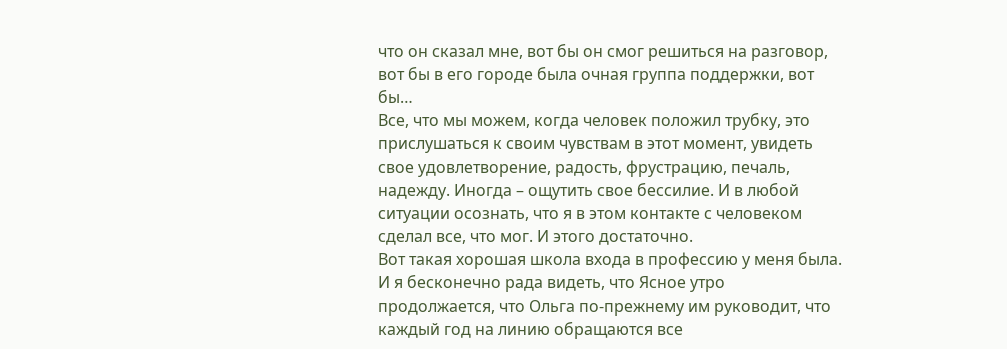что он сказал мне, вот бы он смог решиться на разговор, вот бы в его городе была очная группа поддержки, вот бы…
Все, что мы можем, когда человек положил трубку, это прислушаться к своим чувствам в этот момент, увидеть свое удовлетворение, радость, фрустрацию, печаль, надежду. Иногда – ощутить свое бессилие. И в любой ситуации осознать, что я в этом контакте с человеком сделал все, что мог. И этого достаточно.
Вот такая хорошая школа входа в профессию у меня была. И я бесконечно рада видеть, что Ясное утро продолжается, что Ольга по-прежнему им руководит, что каждый год на линию обращаются все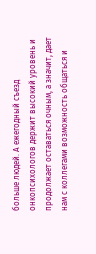больше людей. А ежегодный съезд онкопсихологов держит высокий уровень и продолжает оставаться очным, а значит, дает нам с коллегами возможность общаться и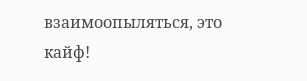взаимоопыляться, это кайф!